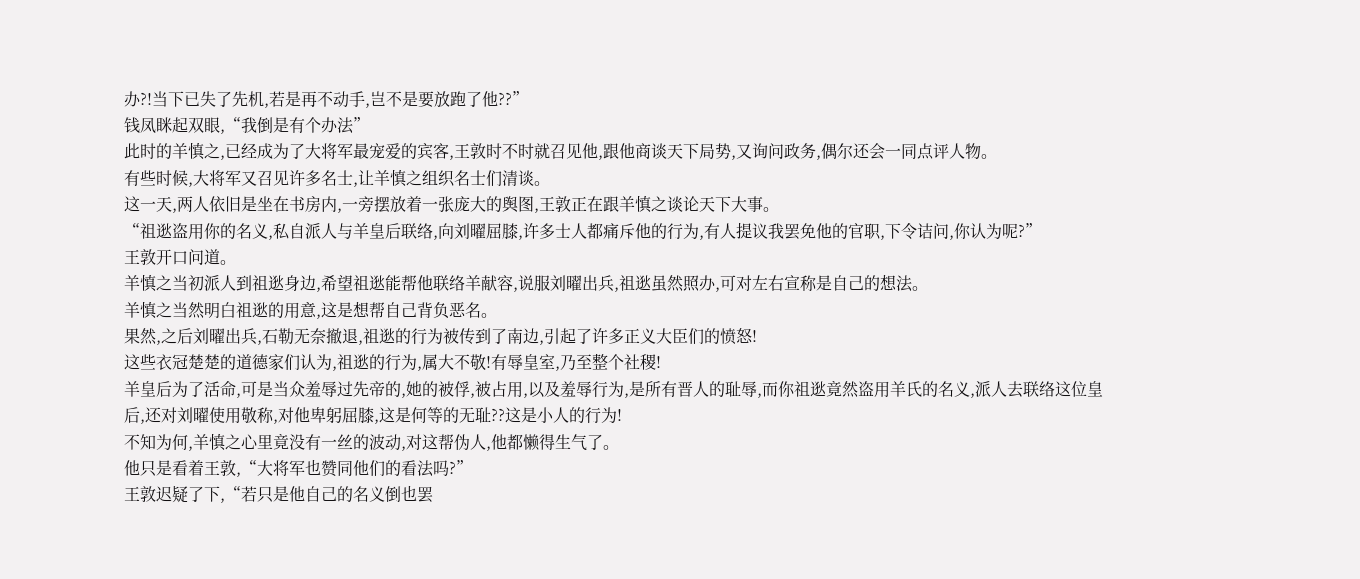办?!当下已失了先机,若是再不动手,岂不是要放跑了他??”
钱凤眯起双眼,“我倒是有个办法”
此时的羊慎之,已经成为了大将军最宠爱的宾客,王敦时不时就召见他,跟他商谈天下局势,又询问政务,偶尔还会一同点评人物。
有些时候,大将军又召见许多名士,让羊慎之组织名士们清谈。
这一天,两人依旧是坐在书房内,一旁摆放着一张庞大的舆图,王敦正在跟羊慎之谈论天下大事。
“祖逖盗用你的名义,私自派人与羊皇后联络,向刘曜屈膝,许多士人都痛斥他的行为,有人提议我罢免他的官职,下令诘问,你认为呢?”
王敦开口问道。
羊慎之当初派人到祖逖身边,希望祖逖能帮他联络羊献容,说服刘曜出兵,祖逖虽然照办,可对左右宣称是自己的想法。
羊慎之当然明白祖逖的用意,这是想帮自己背负恶名。
果然,之后刘曜出兵,石勒无奈撤退,祖逖的行为被传到了南边,引起了许多正义大臣们的愤怒!
这些衣冠楚楚的道德家们认为,祖逖的行为,属大不敬!有辱皇室,乃至整个社稷!
羊皇后为了活命,可是当众羞辱过先帝的,她的被俘,被占用,以及羞辱行为,是所有晋人的耻辱,而你祖逖竟然盗用羊氏的名义,派人去联络这位皇后,还对刘曜使用敬称,对他卑躬屈膝,这是何等的无耻??这是小人的行为!
不知为何,羊慎之心里竟没有一丝的波动,对这帮伪人,他都懒得生气了。
他只是看着王敦,“大将军也赞同他们的看法吗?”
王敦迟疑了下,“若只是他自己的名义倒也罢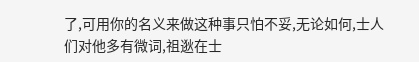了,可用你的名义来做这种事只怕不妥,无论如何,士人们对他多有微词,祖逖在士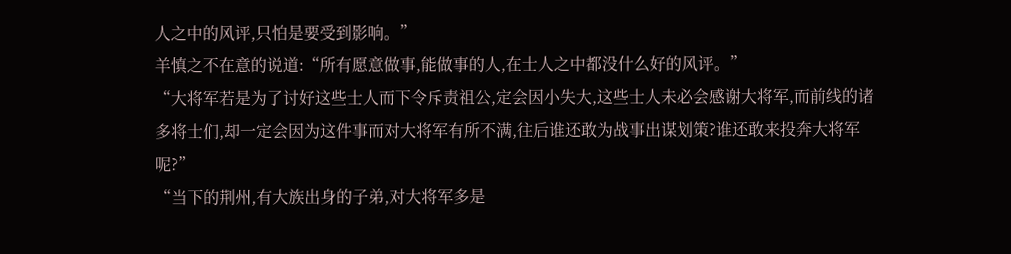人之中的风评,只怕是要受到影响。”
羊慎之不在意的说道:“所有愿意做事,能做事的人,在士人之中都没什么好的风评。”
“大将军若是为了讨好这些士人而下令斥责祖公,定会因小失大,这些士人未必会感谢大将军,而前线的诸多将士们,却一定会因为这件事而对大将军有所不满,往后谁还敢为战事出谋划策?谁还敢来投奔大将军呢?”
“当下的荆州,有大族出身的子弟,对大将军多是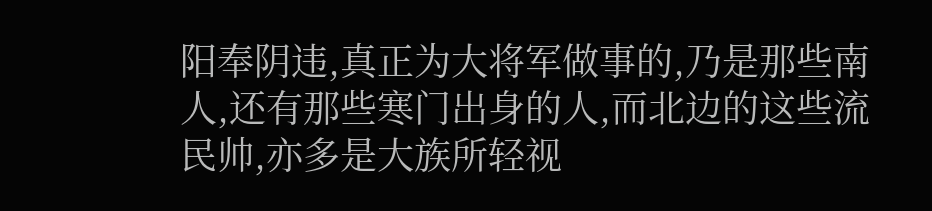阳奉阴违,真正为大将军做事的,乃是那些南人,还有那些寒门出身的人,而北边的这些流民帅,亦多是大族所轻视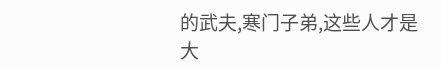的武夫,寒门子弟,这些人才是大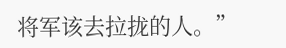将军该去拉拢的人。”